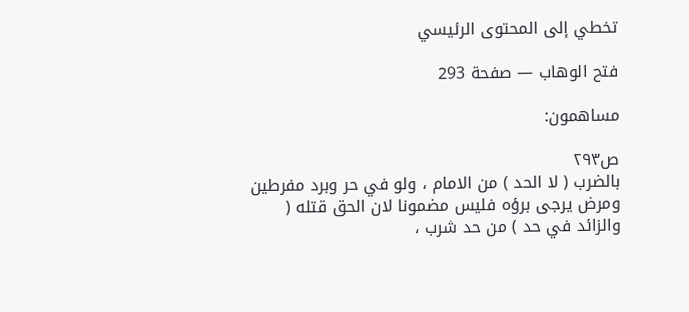تخطي إلى المحتوى الرئيسي

فتح الوهاب — صفحة 293

مساهمون:

ص٢٩٣
بالضرب ( لا الحد ) من الامام ، ولو في حر وبرد مفرطين ومرض يرجى برؤه فليس مضمونا لان الحق قتله ( والزائد في حد ) من حد شرب ،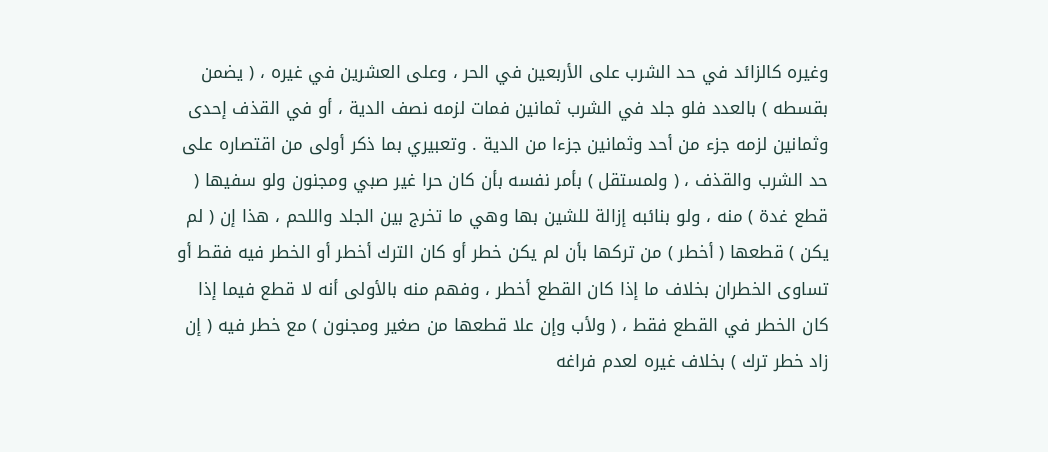وغيره كالزائد في حد الشرب على الأربعين في الحر ، وعلى العشرين في غيره ، ( يضمن بقسطه ) بالعدد فلو جلد في الشرب ثمانين فمات لزمه نصف الدية ، أو في القذف إحدى وثمانين لزمه جزء من أحد وثمانين جزءا من الدية . وتعبيري بما ذكر أولى من اقتصاره على حد الشرب والقذف ، ( ولمستقل ) بأمر نفسه بأن كان حرا غير صبي ومجنون ولو سفيها ( قطع غدة ) منه ، ولو بنائبه إزالة للشين بها وهي ما تخرج بين الجلد واللحم ، هذا إن ( لم يكن ) قطعها ( أخطر ) من تركها بأن لم يكن خطر أو كان الترك أخطر أو الخطر فيه فقط أو تساوى الخطران بخلاف ما إذا كان القطع أخطر ، وفهم منه بالأولى أنه لا قطع فيما إذا كان الخطر في القطع فقط ، ( ولأب وإن علا قطعها من صغير ومجنون ) مع خطر فيه ( إن زاد خطر ترك ) بخلاف غيره لعدم فراغه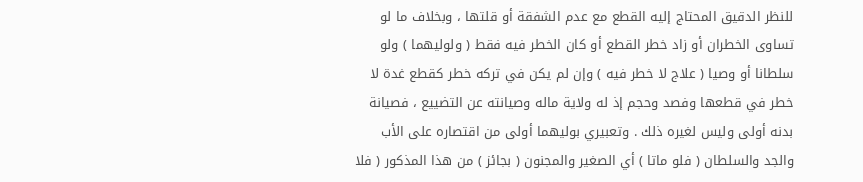للنظر الدقيق المحتاج إليه القطع مع عدم الشفقة أو قلتها ، وبخلاف ما لو تساوى الخطران أو زاد خطر القطع أو كان الخطر فيه فقط ( ولوليهما ) ولو سلطانا أو وصيا ( علاج لا خطر فيه ) وإن لم يكن في تركه خطر كقطع غدة لا خطر في قطعها وفصد وحجم إذ له ولاية ماله وصيانته عن التضييع ، فصيانة بدنه أولى وليس لغيره ذلك . وتعبيري بوليهما أولى من اقتصاره على الأب والجد والسلطان ( فلو ماتا ) أي الصغير والمجنون ( بجائز ) من هذا المذكور ( فلا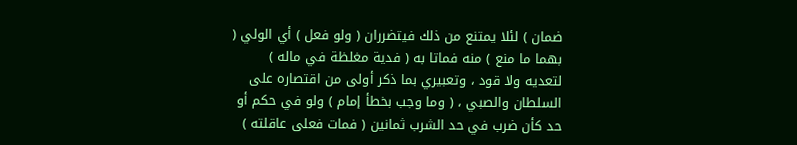ضمان ) لئلا يمتنع من ذلك فيتضرران ( ولو فعل ) أي الولي ( بهما ما منع ) منه فماتا به ( فدية مغلظة في ماله ) لتعديه ولا قود ، وتعبيري بما ذكر أولى من اقتصاره على السلطان والصبي ، ( وما وجب بخطأ إمام ) ولو في حكم أو حد كأن ضرب في حد الشرب ثمانين ( فمات فعلى عاقلته )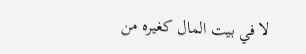لا في بيت المال كغيره من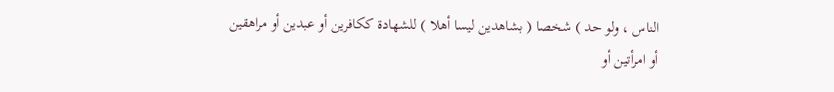الناس ، ولو حد ) شخصا ( بشاهدين ليسا أهلا ) للشهادة ككافرين أو عبدين أو مراهقين أو امرأتين أو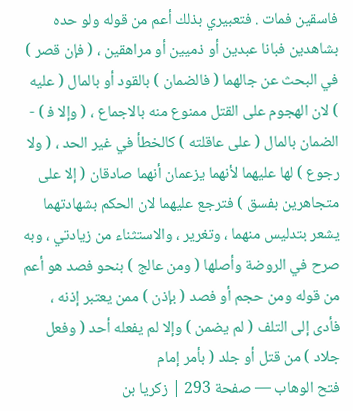فاسقين فمات . فتعبيري بذلك أعم من قوله ولو حده بشاهدين فبانا عبدين أو ذميين أو مراهقين ، ( فإن قصر ) في البحث عن جالهما ( فالضمان ) بالقود أو بالمال ( عليه ) لان الهجوم على القتل ممنوع منه بالاجماع ، ( وإلا ف‍ ) - الضمان بالمال ( على عاقلته ) كالخطأ في غير الحد ، ( ولا رجوع ) لها عليهما لأنهما يزعمان أنهما صادقان ( إلا على متجاهرين بفسق ) فترجع عليهما لان الحكم بشهادتهما يشعر بتدليس منهما ، وتغرير ، والاستثناء من زيادتي ، وبه صرح في الروضة وأصلها ( ومن عالج ) بنحو فصد هو أعم من قوله ومن حجم أو فصد ( بإذن ) ممن يعتبر إذنه ، فأدى إلى التلف ( لم يضمن ) وإلا لم يفعله أحد ( وفعل جلاد ) من قتل أو جلد ( بأمر إمام
فتح الوهاب — صفحة 293 | زكريا بن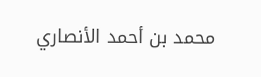محمد بن أحمد الأنصاري